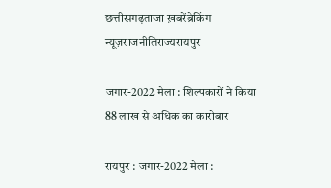छत्तीसगढ़ताजा ख़बरेंब्रेकिंग न्यूज़राजनीतिराज्यरायपुर

जगार-2022 मेला : शिल्पकारों ने किया 88 लाख से अधिक का कारोबार

रायपुर : जगार-2022 मेला :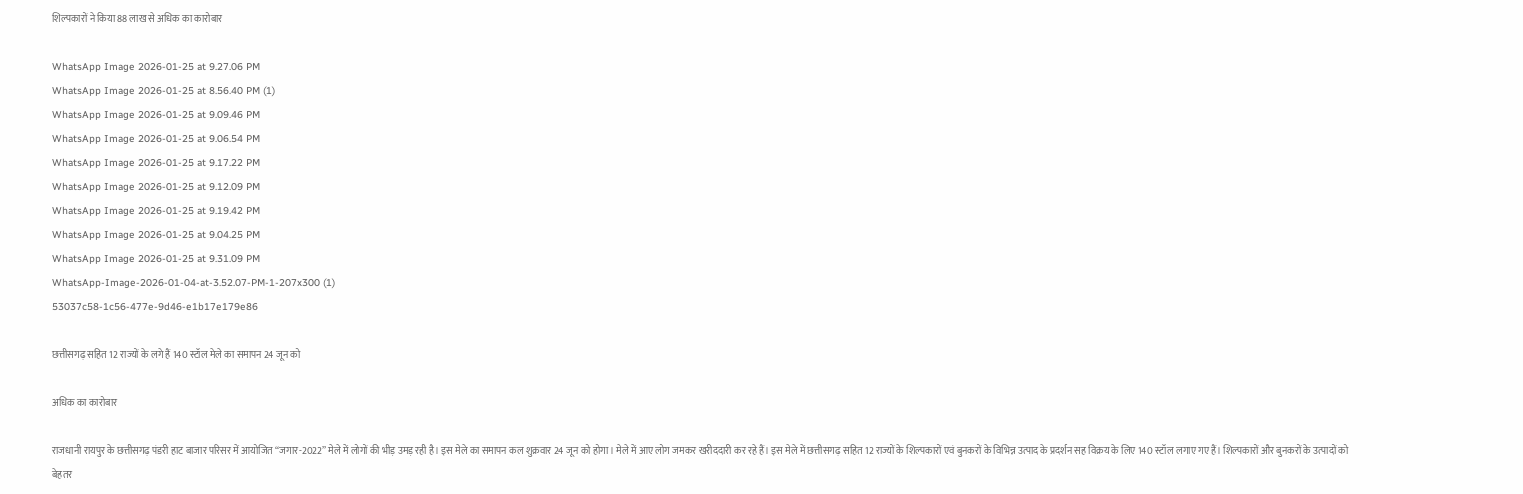शिल्पकारों ने किया 88 लाख से अधिक का कारोबार

WhatsApp Image 2026-01-25 at 9.27.06 PM
WhatsApp Image 2026-01-25 at 8.56.40 PM (1)
WhatsApp Image 2026-01-25 at 9.09.46 PM
WhatsApp Image 2026-01-25 at 9.06.54 PM
WhatsApp Image 2026-01-25 at 9.17.22 PM
WhatsApp Image 2026-01-25 at 9.12.09 PM
WhatsApp Image 2026-01-25 at 9.19.42 PM
WhatsApp Image 2026-01-25 at 9.04.25 PM
WhatsApp Image 2026-01-25 at 9.31.09 PM
WhatsApp-Image-2026-01-04-at-3.52.07-PM-1-207x300 (1)
53037c58-1c56-477e-9d46-e1b17e179e86

छत्तीसगढ़ सहित 12 राज्यों के लगे हैं 140 स्टॉल मेले का समापन 24 जून को

अधिक का कारोबार

राजधानी रायपुर के छत्तीसगढ़ पंडरी हाट बाजार परिसर में आयोजित ‘‘जगार-2022’’ मेले में लोगों की भीड़ उमड़ रही है। इस मेले का समापन कल शुक्रवार 24 जून को होगा। मेले में आए लोग जमकर खरीददारी कर रहे हैं। इस मेले में छत्तीसगढ़ सहित 12 राज्यों के शिल्पकारों एवं बुनकरों के विभिन्न उत्पाद के प्रदर्शन सह विक्रय के लिए 140 स्टॉल लगाए गए हैं। शिल्पकारों और बुनकरों के उत्पादों को बेहतर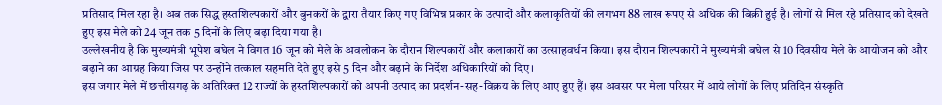प्रतिसाद मिल रहा है। अब तक सिद्ध हस्तशिल्पकारों और बुनकरों के द्वारा तैयार किए गए विभिन्न प्रकार के उत्पादों और कलाकृतियों की लगभग 88 लाख रूपए से अधिक की बिक्री हुई है। लोगों से मिल रहे प्रतिसाद को देखते हुए इस मेले को 24 जून तक 5 दिनों के लिए बढ़ा दिया गया है।
उल्लेखनीय है कि मुख्यमंत्री भूपेश बघेल ने विगत 16 जून को मेले के अवलोकन के दौरान शिल्पकारों और कलाकारों का उत्साहवर्धन किया। इस दौरान शिल्पकारों ने मुख्यमंत्री बघेल से 10 दिवसीय मेले के आयोजन को और बढ़ाने का आग्रह किया जिस पर उन्होंने तत्काल सहमति देते हुए इसे 5 दिन और बढ़ाने के निर्देश अधिकारियों को दिए।
इस जगार मेले में छत्तीसगढ़ के अतिरिक्त 12 राज्यों के हस्तशिल्पकारों को अपनी उत्पाद का प्रदर्शन-सह-विक्रय के लिए आए हुए हैं। इस अवसर पर मेला परिसर में आये लोगों के लिए प्रतिदिन संस्कृति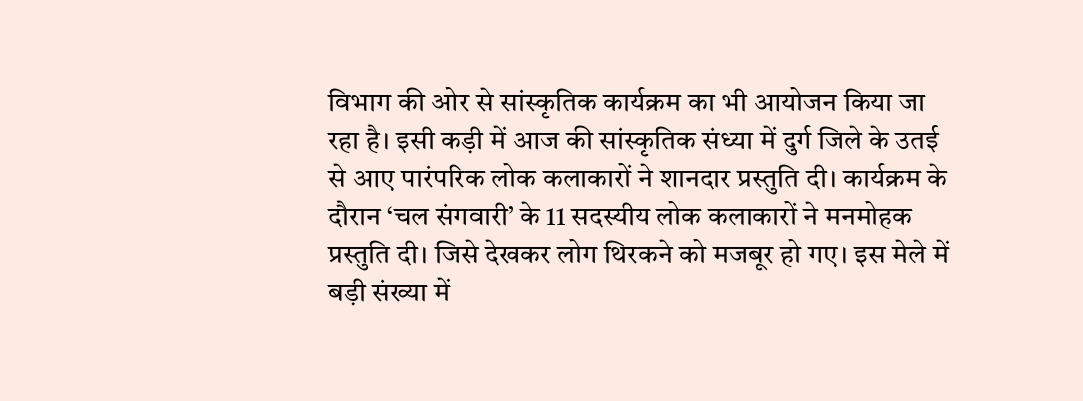विभाग की ओर से सांस्कृतिक कार्यक्रम का भी आयोजन किया जा रहा है। इसी कड़ी में आज की सांस्कृतिक संध्या में दुर्ग जिले के उतई से आए पारंपरिक लोक कलाकारों ने शानदार प्रस्तुति दी। कार्यक्रम के दौरान ‘चल संगवारी’ के 11 सदस्यीय लोक कलाकारों ने मनमोहक प्रस्तुति दी। जिसे देखकर लोग थिरकने को मजबूर हो गए। इस मेले में बड़ी संख्या में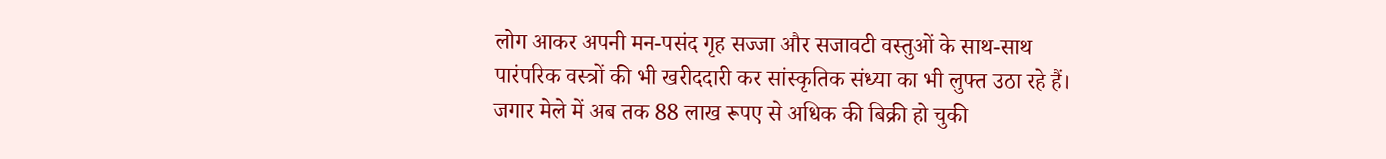लोग आकर अपनी मन-पसंद गृह सज्जा और सजावटी वस्तुओं के साथ-साथ पारंपरिक वस्त्रों की भी खरीददारी कर सांस्कृतिक संध्या का भी लुफ्त उठा रहे हैं। जगार मेले में अब तक 88 लाख रूपए से अधिक की बिक्री हो चुकी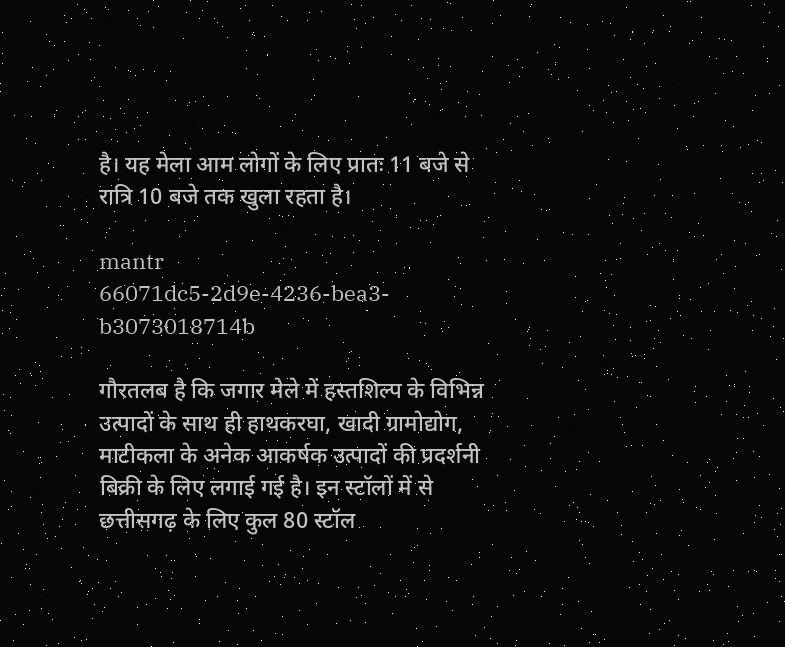है। यह मेला आम लोगों के लिए प्रातः 11 बजे से रात्रि 10 बजे तक खुला रहता है।

mantr
66071dc5-2d9e-4236-bea3-b3073018714b

गौरतलब है कि जगार मेले में हस्तशिल्प के विभिन्न उत्पादों के साथ ही हाथकरघा, खादी ग्रामोद्योग, माटीकला के अनेक आकर्षक उत्पादों की प्रदर्शनी बिक्री के लिए लगाई गई है। इन स्टॉलों में से छत्तीसगढ़ के लिए कुल 80 स्टॉल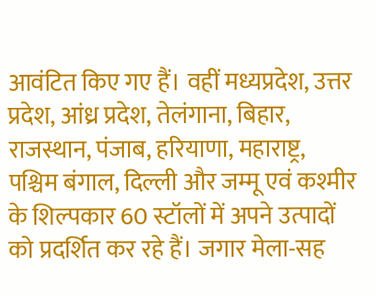आवंटित किए गए हैं। वहीं मध्यप्रदेश, उत्तर प्रदेश, आंध्र प्रदेश, तेलंगाना, बिहार, राजस्थान, पंजाब, हरियाणा, महाराष्ट्र, पश्चिम बंगाल, दिल्ली और जम्मू एवं कश्मीर के शिल्पकार 60 स्टॉलों में अपने उत्पादों को प्रदर्शित कर रहे हैं। जगार मेला-सह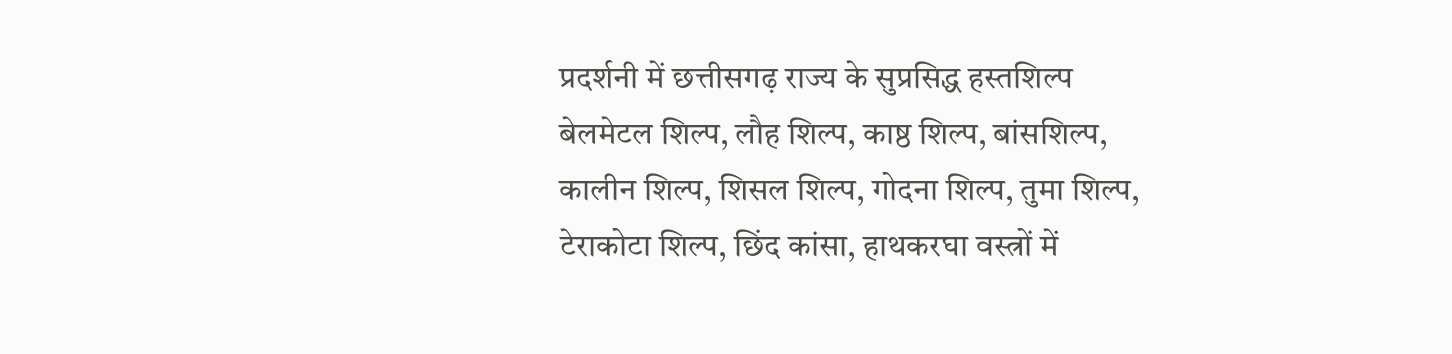प्रदर्शनी में छत्तीसगढ़ राज्य के सुप्रसिद्ध हस्तशिल्प बेलमेटल शिल्प, लौह शिल्प, काष्ठ शिल्प, बांसशिल्प, कालीन शिल्प, शिसल शिल्प, गोदना शिल्प, तुमा शिल्प, टेराकोटा शिल्प, छिंद कांसा, हाथकरघा वस्त्रों में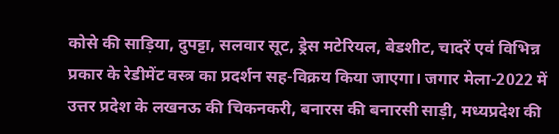कोसे की साड़िया, दुपट्टा, सलवार सूट, ड्रेस मटेरियल, बेडशीट, चादरें एवं विभिन्न प्रकार के रेडीमेंट वस्त्र का प्रदर्शन सह-विक्रय किया जाएगा। जगार मेला-2022 में उत्तर प्रदेश के लखनऊ की चिकनकरी, बनारस की बनारसी साड़ी, मध्यप्रदेश की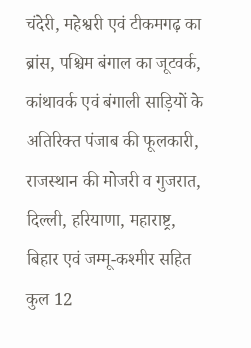चंदेरी, महेश्वरी एवं टीकमगढ़ का ब्रांस, पश्चिम बंगाल का जूटवर्क, कांथावर्क एवं बंगाली साड़ियों के अतिरिक्त पंजाब की फूलकारी, राजस्थान की मोजरी व गुजरात, दिल्ली, हरियाणा, महाराष्ट्र, बिहार एवं जम्मू-कश्मीर सहित कुल 12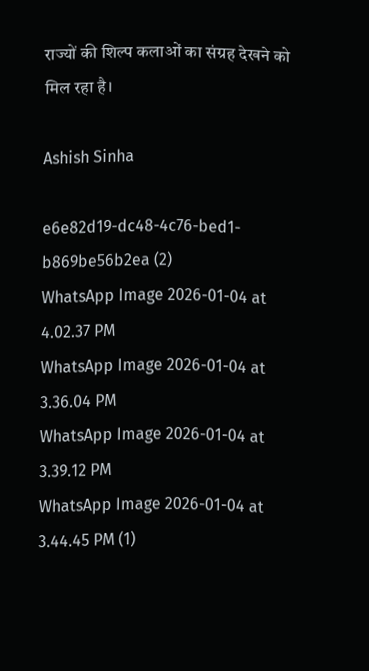राज्यों की शिल्प कलाओं का संग्रह देखने को मिल रहा है।

Ashish Sinha

e6e82d19-dc48-4c76-bed1-b869be56b2ea (2)
WhatsApp Image 2026-01-04 at 4.02.37 PM
WhatsApp Image 2026-01-04 at 3.36.04 PM
WhatsApp Image 2026-01-04 at 3.39.12 PM
WhatsApp Image 2026-01-04 at 3.44.45 PM (1)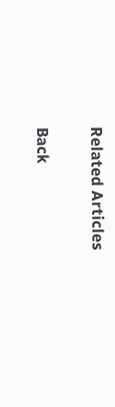Related Articles

Back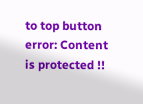to top button
error: Content is protected !!